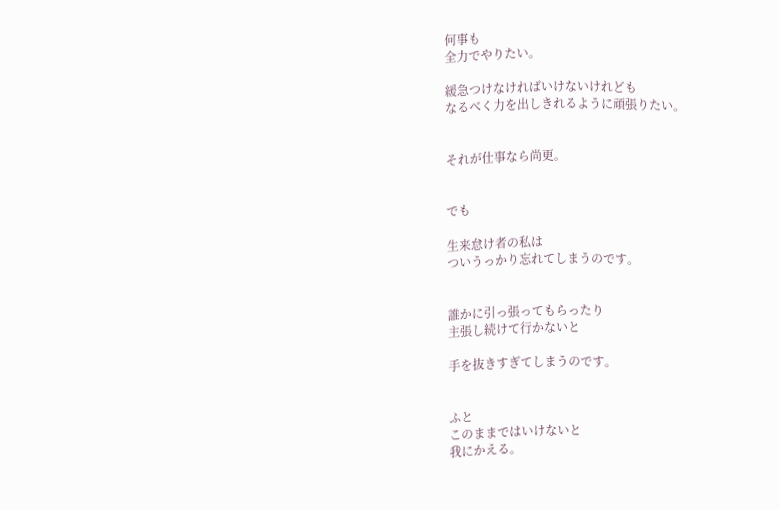何事も
全力でやりたい。

緩急つけなければいけないけれども
なるべく力を出しきれるように頑張りたい。


それが仕事なら尚更。


でも

生来怠け者の私は
ついうっかり忘れてしまうのです。


誰かに引っ張ってもらったり
主張し続けて行かないと

手を抜きすぎてしまうのです。


ふと
このままではいけないと
我にかえる。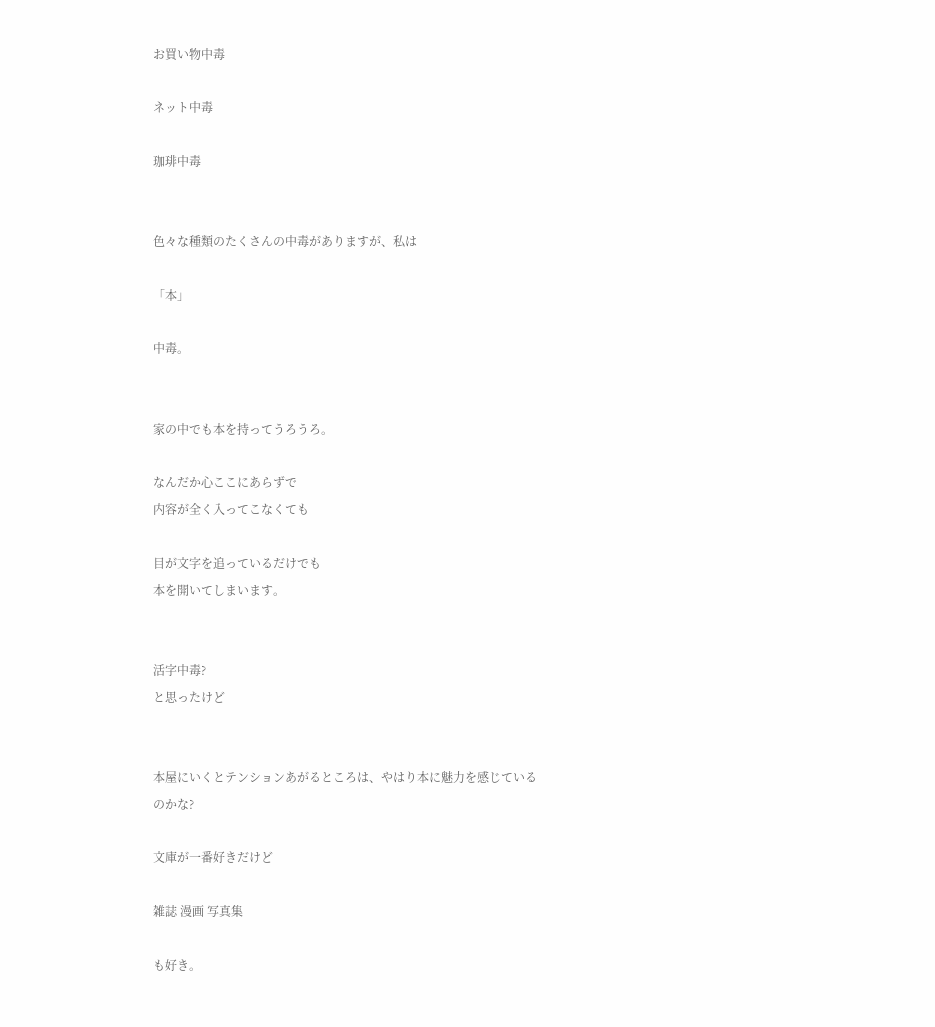お買い物中毒

ネット中毒

珈琲中毒


色々な種類のたくさんの中毒がありますが、私は

「本」

中毒。


家の中でも本を持ってうろうろ。

なんだか心ここにあらずで
内容が全く入ってこなくても

目が文字を追っているだけでも
本を開いてしまいます。


活字中毒?
と思ったけど


本屋にいくとテンションあがるところは、やはり本に魅力を感じているのかな?

文庫が一番好きだけど

雑誌 漫画 写真集

も好き。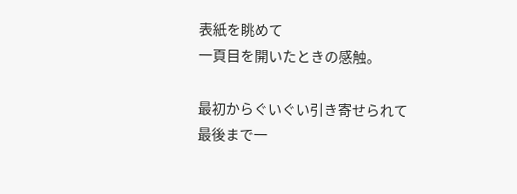表紙を眺めて
一頁目を開いたときの感触。

最初からぐいぐい引き寄せられて
最後まで一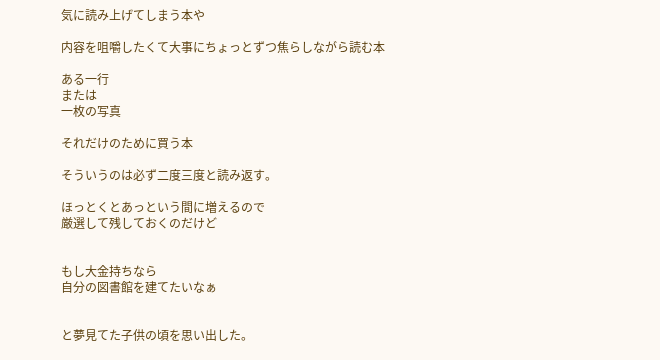気に読み上げてしまう本や

内容を咀嚼したくて大事にちょっとずつ焦らしながら読む本

ある一行
または
一枚の写真

それだけのために買う本

そういうのは必ず二度三度と読み返す。

ほっとくとあっという間に増えるので
厳選して残しておくのだけど


もし大金持ちなら
自分の図書館を建てたいなぁ


と夢見てた子供の頃を思い出した。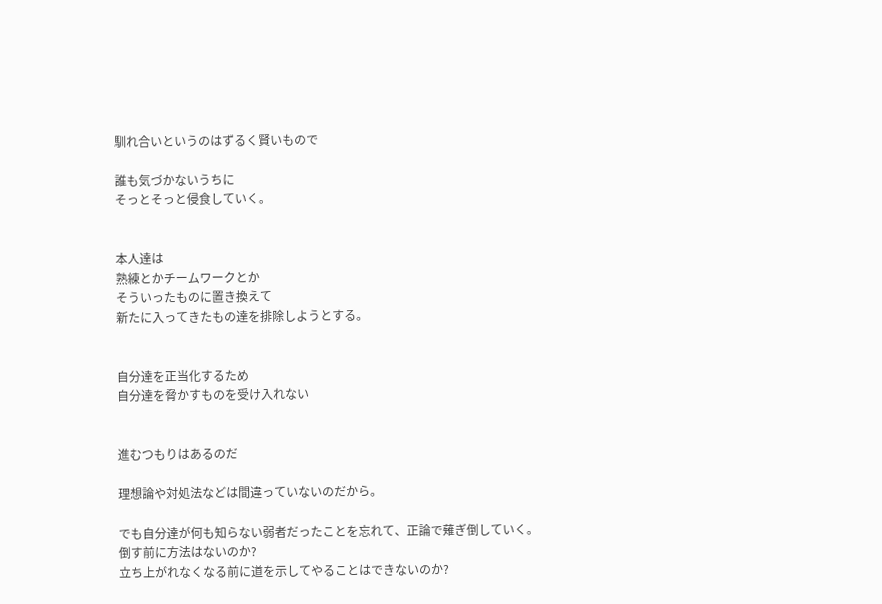馴れ合いというのはずるく賢いもので

誰も気づかないうちに
そっとそっと侵食していく。


本人達は
熟練とかチームワークとか
そういったものに置き換えて
新たに入ってきたもの達を排除しようとする。


自分達を正当化するため
自分達を脅かすものを受け入れない


進むつもりはあるのだ

理想論や対処法などは間違っていないのだから。

でも自分達が何も知らない弱者だったことを忘れて、正論で薙ぎ倒していく。
倒す前に方法はないのか?
立ち上がれなくなる前に道を示してやることはできないのか?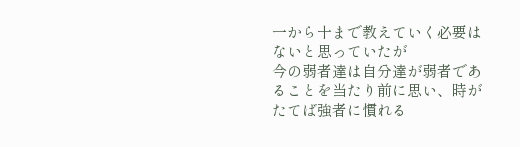一から十まで教えていく必要はないと思っていたが
今の弱者達は自分達が弱者であることを当たり前に思い、時がたてば強者に慣れる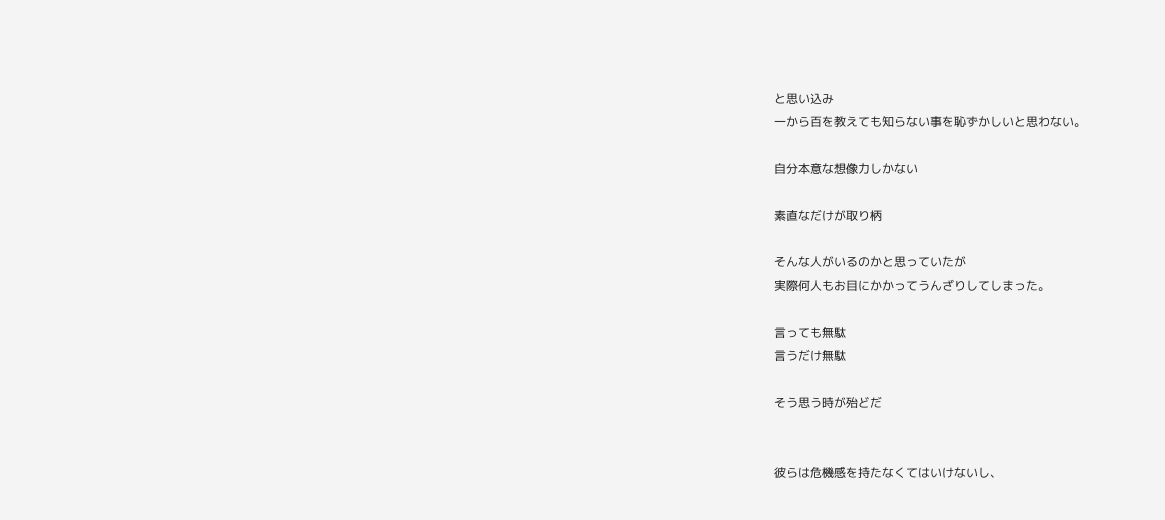と思い込み
一から百を教えても知らない事を恥ずかしいと思わない。

自分本意な想像力しかない

素直なだけが取り柄

そんな人がいるのかと思っていたが
実際何人もお目にかかってうんざりしてしまった。

言っても無駄
言うだけ無駄

そう思う時が殆どだ


彼らは危機感を持たなくてはいけないし、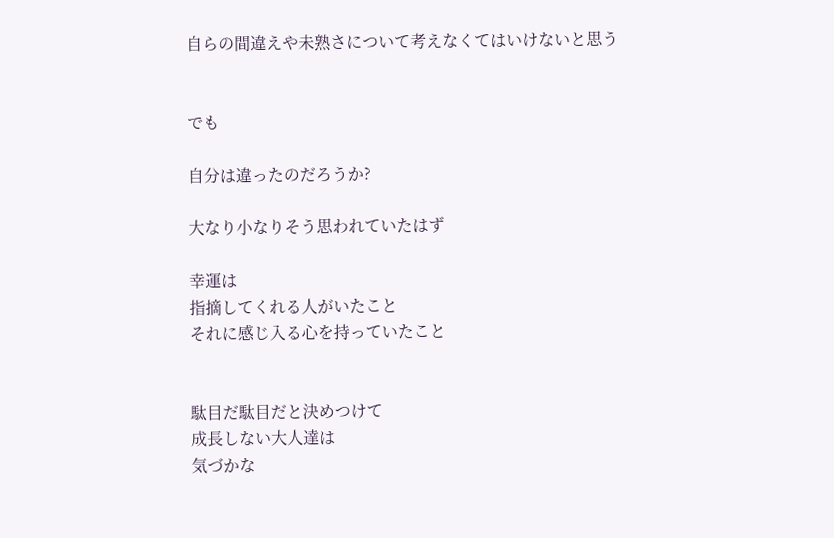自らの間違えや未熟さについて考えなくてはいけないと思う


でも

自分は違ったのだろうか?

大なり小なりそう思われていたはず

幸運は
指摘してくれる人がいたこと
それに感じ入る心を持っていたこと


駄目だ駄目だと決めつけて
成長しない大人達は
気づかな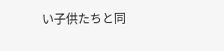い子供たちと同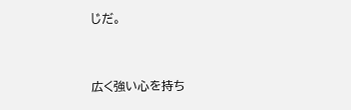じだ。


広く強い心を持ち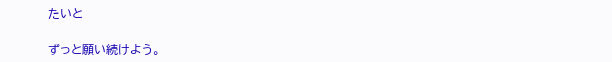たいと

ずっと願い続けよう。